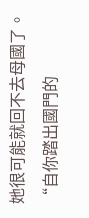她很可能就回不去母國了。
“自你踏出國門的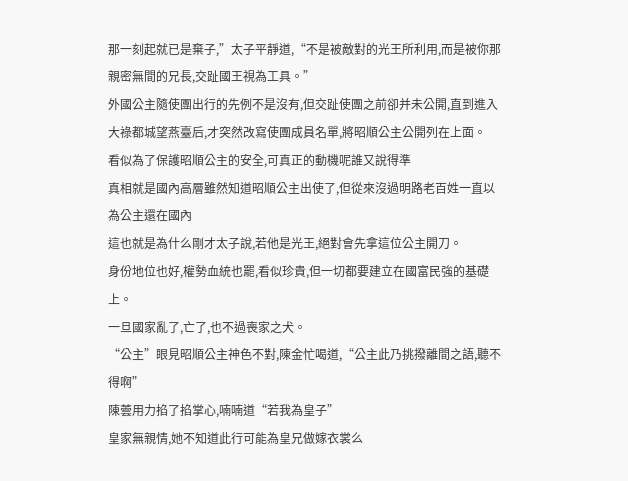那一刻起就已是棄子,”太子平靜道,“不是被敵對的光王所利用,而是被你那親密無間的兄長,交趾國王視為工具。”
外國公主隨使團出行的先例不是沒有,但交趾使團之前卻并未公開,直到進入大祿都城望燕臺后,才突然改寫使團成員名單,將昭順公主公開列在上面。
看似為了保護昭順公主的安全,可真正的動機呢誰又說得準
真相就是國內高層雖然知道昭順公主出使了,但從來沒過明路老百姓一直以為公主還在國內
這也就是為什么剛才太子說,若他是光王,絕對會先拿這位公主開刀。
身份地位也好,權勢血統也罷,看似珍貴,但一切都要建立在國富民強的基礎上。
一旦國家亂了,亡了,也不過喪家之犬。
“公主”眼見昭順公主神色不對,陳金忙喝道,“公主此乃挑撥離間之語,聽不得啊”
陳蕓用力掐了掐掌心,喃喃道“若我為皇子”
皇家無親情,她不知道此行可能為皇兄做嫁衣裳么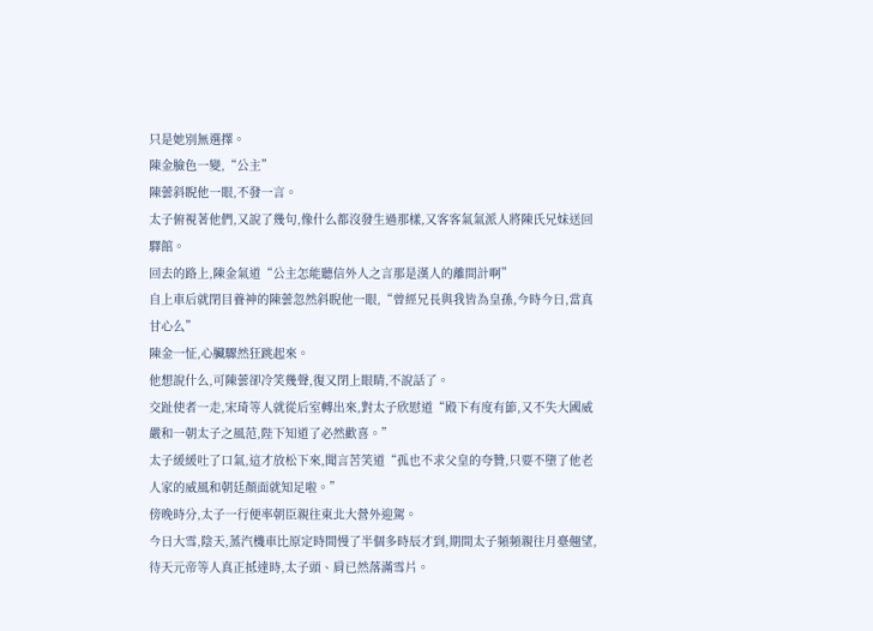只是她別無選擇。
陳金臉色一變,“公主”
陳蕓斜睨他一眼,不發一言。
太子俯視著他們,又說了幾句,像什么都沒發生過那樣,又客客氣氣派人將陳氏兄妹送回驛館。
回去的路上,陳金氣道“公主怎能聽信外人之言那是漢人的離間計啊”
自上車后就閉目養神的陳蕓忽然斜睨他一眼,“曾經兄長與我皆為皇孫,今時今日,當真甘心么”
陳金一怔,心臟驟然狂跳起來。
他想說什么,可陳蕓卻冷笑幾聲,復又閉上眼睛,不說話了。
交趾使者一走,宋琦等人就從后室轉出來,對太子欣慰道“殿下有度有節,又不失大國威嚴和一朝太子之風范,陛下知道了必然歡喜。”
太子緩緩吐了口氣,這才放松下來,聞言苦笑道“孤也不求父皇的夸贊,只要不墮了他老人家的威風和朝廷顏面就知足啦。”
傍晚時分,太子一行便率朝臣親往東北大營外迎駕。
今日大雪,陰天,蒸汽機車比原定時間慢了半個多時辰才到,期間太子頻頻親往月臺翹望,待天元帝等人真正抵達時,太子頭、肩已然落滿雪片。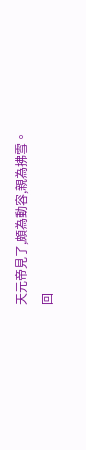天元帝見了,頗為動容,親為拂雪。
回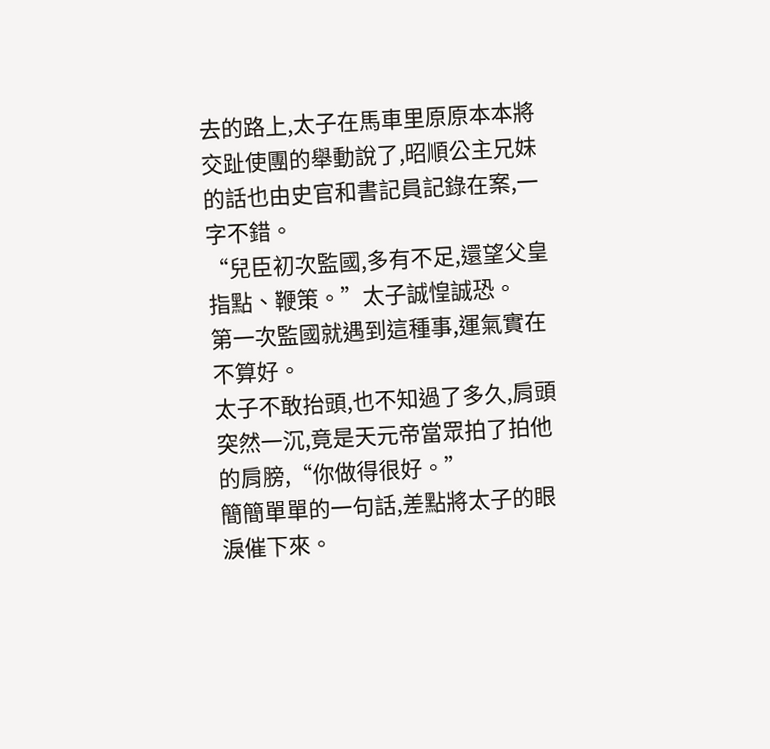去的路上,太子在馬車里原原本本將交趾使團的舉動說了,昭順公主兄妹的話也由史官和書記員記錄在案,一字不錯。
“兒臣初次監國,多有不足,還望父皇指點、鞭策。”太子誠惶誠恐。
第一次監國就遇到這種事,運氣實在不算好。
太子不敢抬頭,也不知過了多久,肩頭突然一沉,竟是天元帝當眾拍了拍他的肩膀,“你做得很好。”
簡簡單單的一句話,差點將太子的眼淚催下來。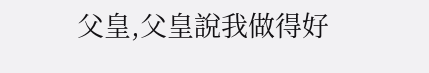父皇,父皇說我做得好